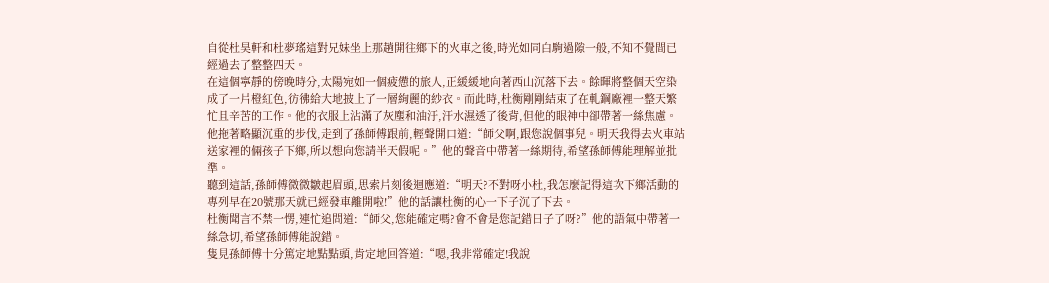自從杜昊軒和杜夢瑤這對兄妹坐上那趟開往鄉下的火車之後,時光如同白駒過隙一般,不知不覺間已經過去了整整四天。
在這個寧靜的傍晚時分,太陽宛如一個疲憊的旅人,正緩緩地向著西山沉落下去。餘暉將整個天空染成了一片橙紅色,彷彿給大地披上了一層絢麗的紗衣。而此時,杜衡剛剛結束了在軋鋼廠裡一整天繁忙且辛苦的工作。他的衣服上沾滿了灰塵和油汙,汗水濕透了後背,但他的眼神中卻帶著一絲焦慮。
他拖著略顯沉重的步伐,走到了孫師傅跟前,輕聲開口道:“師父啊,跟您說個事兒。明天我得去火車站送家裡的倆孩子下鄉,所以想向您請半天假呢。”他的聲音中帶著一絲期待,希望孫師傅能理解並批準。
聽到這話,孫師傅微微皺起眉頭,思索片刻後迴應道:“明天?不對呀小杜,我怎麼記得這次下鄉活動的專列早在20號那天就已經發車離開啦!”他的話讓杜衡的心一下子沉了下去。
杜衡聞言不禁一愣,連忙追問道:“師父,您能確定嗎?會不會是您記錯日子了呀?”他的語氣中帶著一絲急切,希望孫師傅能說錯。
隻見孫師傅十分篤定地點點頭,肯定地回答道:“嗯,我非常確定!我說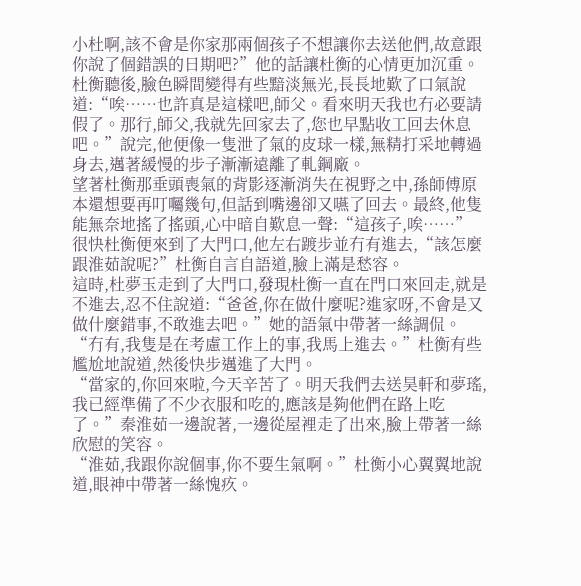小杜啊,該不會是你家那兩個孩子不想讓你去送他們,故意跟你說了個錯誤的日期吧?”他的話讓杜衡的心情更加沉重。
杜衡聽後,臉色瞬間變得有些黯淡無光,長長地歎了口氣說道:“唉……也許真是這樣吧,師父。看來明天我也冇必要請假了。那行,師父,我就先回家去了,您也早點收工回去休息吧。”說完,他便像一隻泄了氣的皮球一樣,無精打采地轉過身去,邁著緩慢的步子漸漸遠離了軋鋼廠。
望著杜衡那垂頭喪氣的背影逐漸消失在視野之中,孫師傅原本還想要再叮囑幾句,但話到嘴邊卻又嚥了回去。最終,他隻能無奈地搖了搖頭,心中暗自歎息一聲:“這孩子,唉……”
很快杜衡便來到了大門口,他左右踱步並冇有進去,“該怎麼跟淮茹說呢?”杜衡自言自語道,臉上滿是愁容。
這時,杜夢玉走到了大門口,發現杜衡一直在門口來回走,就是不進去,忍不住說道:“爸爸,你在做什麼呢?進家呀,不會是又做什麼錯事,不敢進去吧。”她的語氣中帶著一絲調侃。
“冇有,我隻是在考慮工作上的事,我馬上進去。”杜衡有些尷尬地說道,然後快步邁進了大門。
“當家的,你回來啦,今天辛苦了。明天我們去送昊軒和夢瑤,我已經準備了不少衣服和吃的,應該是夠他們在路上吃了。”秦淮茹一邊說著,一邊從屋裡走了出來,臉上帶著一絲欣慰的笑容。
“淮茹,我跟你說個事,你不要生氣啊。”杜衡小心翼翼地說道,眼神中帶著一絲愧疚。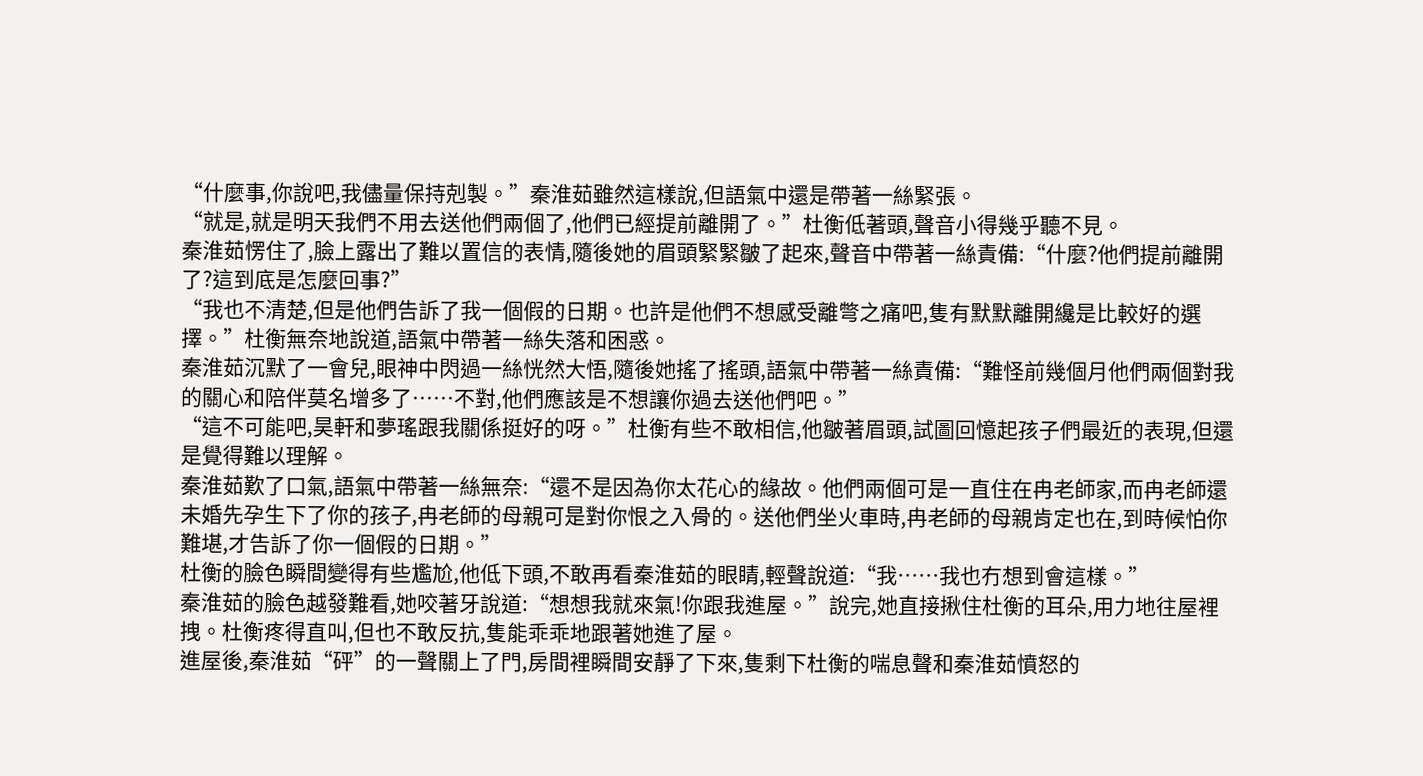“什麼事,你說吧,我儘量保持剋製。”秦淮茹雖然這樣說,但語氣中還是帶著一絲緊張。
“就是,就是明天我們不用去送他們兩個了,他們已經提前離開了。”杜衡低著頭,聲音小得幾乎聽不見。
秦淮茹愣住了,臉上露出了難以置信的表情,隨後她的眉頭緊緊皺了起來,聲音中帶著一絲責備:“什麼?他們提前離開了?這到底是怎麼回事?”
“我也不清楚,但是他們告訴了我一個假的日期。也許是他們不想感受離彆之痛吧,隻有默默離開纔是比較好的選擇。”杜衡無奈地說道,語氣中帶著一絲失落和困惑。
秦淮茹沉默了一會兒,眼神中閃過一絲恍然大悟,隨後她搖了搖頭,語氣中帶著一絲責備:“難怪前幾個月他們兩個對我的關心和陪伴莫名增多了……不對,他們應該是不想讓你過去送他們吧。”
“這不可能吧,昊軒和夢瑤跟我關係挺好的呀。”杜衡有些不敢相信,他皺著眉頭,試圖回憶起孩子們最近的表現,但還是覺得難以理解。
秦淮茹歎了口氣,語氣中帶著一絲無奈:“還不是因為你太花心的緣故。他們兩個可是一直住在冉老師家,而冉老師還未婚先孕生下了你的孩子,冉老師的母親可是對你恨之入骨的。送他們坐火車時,冉老師的母親肯定也在,到時候怕你難堪,才告訴了你一個假的日期。”
杜衡的臉色瞬間變得有些尷尬,他低下頭,不敢再看秦淮茹的眼睛,輕聲說道:“我……我也冇想到會這樣。”
秦淮茹的臉色越發難看,她咬著牙說道:“想想我就來氣!你跟我進屋。”說完,她直接揪住杜衡的耳朵,用力地往屋裡拽。杜衡疼得直叫,但也不敢反抗,隻能乖乖地跟著她進了屋。
進屋後,秦淮茹“砰”的一聲關上了門,房間裡瞬間安靜了下來,隻剩下杜衡的喘息聲和秦淮茹憤怒的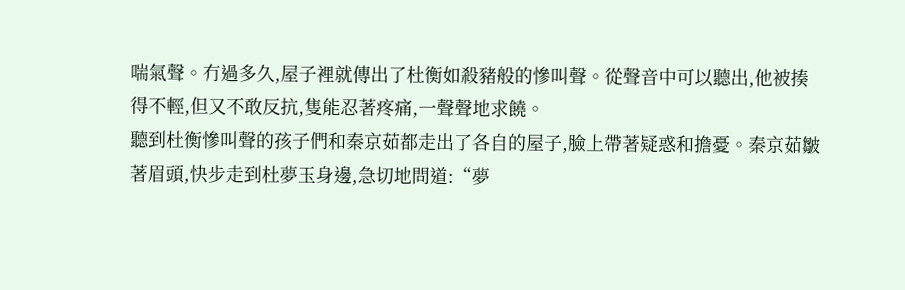喘氣聲。冇過多久,屋子裡就傳出了杜衡如殺豬般的慘叫聲。從聲音中可以聽出,他被揍得不輕,但又不敢反抗,隻能忍著疼痛,一聲聲地求饒。
聽到杜衡慘叫聲的孩子們和秦京茹都走出了各自的屋子,臉上帶著疑惑和擔憂。秦京茹皺著眉頭,快步走到杜夢玉身邊,急切地問道:“夢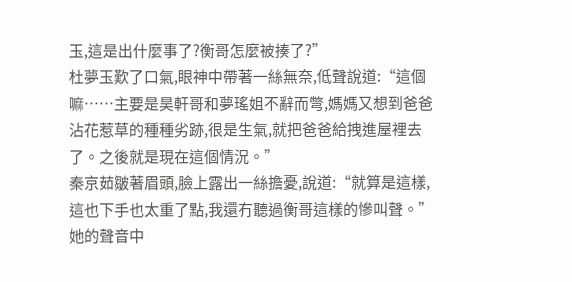玉,這是出什麼事了?衡哥怎麼被揍了?”
杜夢玉歎了口氣,眼神中帶著一絲無奈,低聲說道:“這個嘛……主要是昊軒哥和夢瑤姐不辭而彆,媽媽又想到爸爸沾花惹草的種種劣跡,很是生氣,就把爸爸給拽進屋裡去了。之後就是現在這個情況。”
秦京茹皺著眉頭,臉上露出一絲擔憂,說道:“就算是這樣,這也下手也太重了點,我還冇聽過衡哥這樣的慘叫聲。”她的聲音中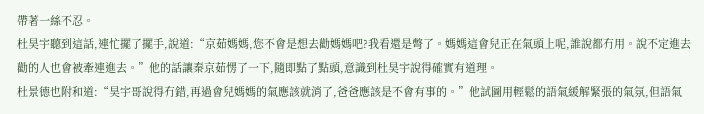帶著一絲不忍。
杜昊宇聽到這話,連忙擺了擺手,說道:“京茹媽媽,您不會是想去勸媽媽吧?我看還是彆了。媽媽這會兒正在氣頭上呢,誰說都冇用。說不定進去勸的人也會被牽連進去。”他的話讓秦京茹愣了一下,隨即點了點頭,意識到杜昊宇說得確實有道理。
杜景德也附和道:“昊宇哥說得冇錯,再過會兒媽媽的氣應該就消了,爸爸應該是不會有事的。”他試圖用輕鬆的語氣緩解緊張的氣氛,但語氣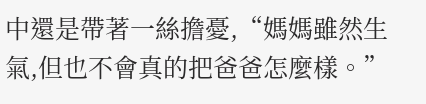中還是帶著一絲擔憂,“媽媽雖然生氣,但也不會真的把爸爸怎麼樣。”